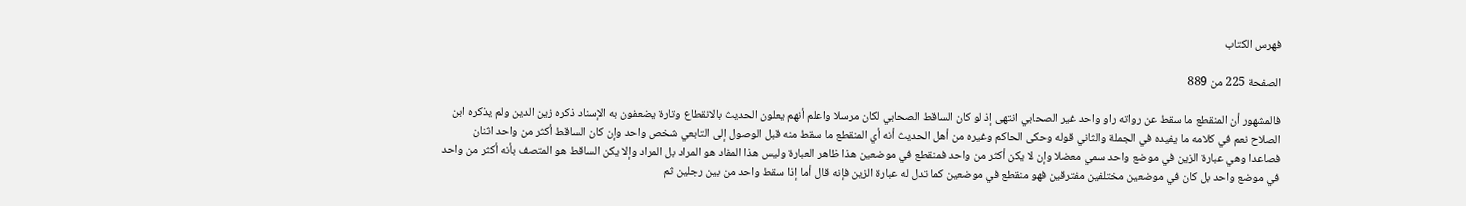فهرس الكتاب

الصفحة 225 من 889

فالمشهور أن المنقطع ما سقط عن رواته راو واحد غير الصحابي انتهى إذ لو كان الساقط الصحابي لكان مرسلا واعلم أنهم يعلون الحديث بالانقطاع وتارة يضعفون به الإسناد ذكره زين الدين ولم يذكره ابن الصلاح نعم في كلامه ما يفيده في الجملة والثاني قوله وحكى الحاكم وغيره من أهل الحديث أنه أي المنقطع ما سقط منه قبل الوصول إلى التابعي شخص واحد وإن كان الساقط أكثر من واحد اثنان فصاعدا وهي عبارة الزين في موضع واحد سمي معضلا وإن لا يكن أكثر من واحد فمنقطع في موضعين هذا ظاهر العبارة وليس هذا المفاد هو المراد بل المراد وإلا يكن الساقط هو المتصف بأنه أكثر من واحد في موضع واحد بل كان في موضعين مختلفين مفترقين فهو منقطع في موضعين كما تدل له عبارة الزين فإنه قال أما إذا سقط واحد من بين رجلين ثم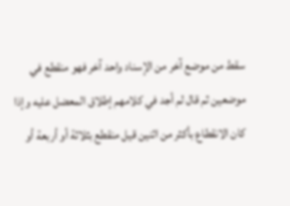سقط من موضع آخر من الإسناد واحد آخر فهو منقطع في موضعين ثم قال لم أجد في كلامهم إطلاق المعضل عليه وإذا كان الانقطاع بأكثر من اثنين قيل منقطع بثلاثة أو أربعة أو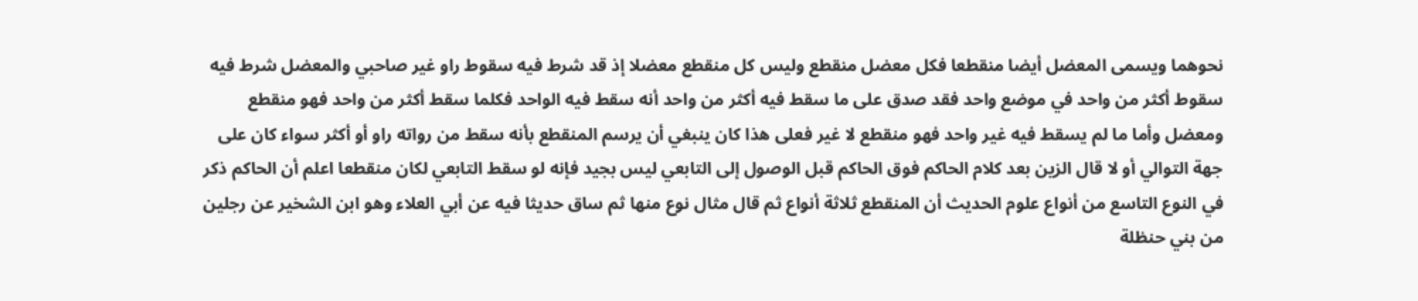نحوهما ويسمى المعضل أيضا منقطعا فكل معضل منقطع وليس كل منقطع معضلا إذ قد شرط فيه سقوط راو غير صاحبي والمعضل شرط فيه سقوط أكثر من واحد في موضع واحد فقد صدق على ما سقط فيه أكثر من واحد أنه سقط فيه الواحد فكلما سقط أكثر من واحد فهو منقطع ومعضل وأما ما لم يسقط فيه غير واحد فهو منقطع لا غير فعلى هذا كان ينبغي أن يرسم المنقطع بأنه سقط من رواته راو أو أكثر سواء كان على جهة التوالي أو لا قال الزين بعد كلام الحاكم فوق الحاكم قبل الوصول إلى التابعي ليس بجيد فإنه لو سقط التابعي لكان منقطعا اعلم أن الحاكم ذكر في النوع التاسع من أنواع علوم الحديث أن المنقطع ثلاثة أنواع ثم قال مثال نوع منها ثم ساق حديثا فيه عن أبي العلاء وهو ابن الشخير عن رجلين من بني حنظلة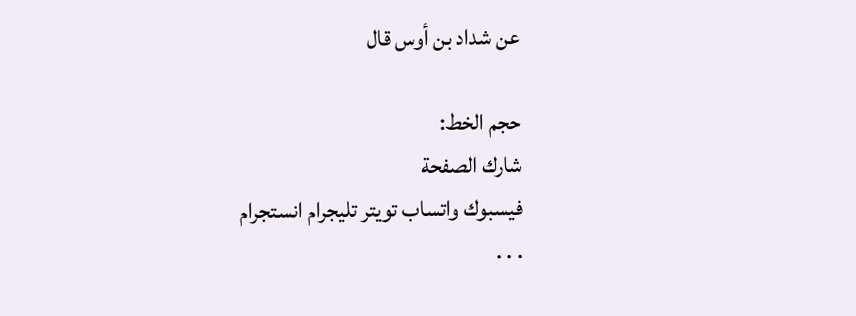عن شداد بن أوس قال

حجم الخط:
شارك الصفحة
فيسبوك واتساب تويتر تليجرام انستجرام
. . .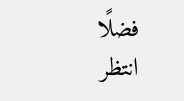فضلًا انتظر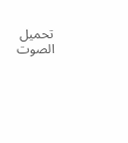تحميل الصوت